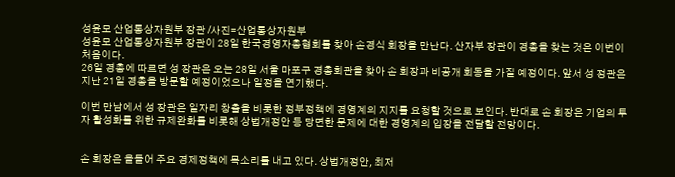성윤모 산업통상자원부 장관 /사진=산업통상자원부
성윤모 산업통상자원부 장관이 28일 한국경영자총협회를 찾아 손경식 회장을 만난다. 산자부 장관이 경총을 찾는 것은 이번이 처음이다.
26일 경총에 따르면 성 장관은 오는 28일 서울 마포구 경총회관을 찾아 손 회장과 비공개 회동을 가질 예정이다. 앞서 성 정관은 지난 21일 경총을 방문할 예정이었으나 일정을 연기했다.

이번 만남에서 성 장관은 일자리 창출을 비롯한 정부정책에 경영계의 지지를 요청할 것으로 보인다. 반대로 손 회장은 기업의 투자 활성화를 위한 규제완화를 비롯해 상법개정안 등 당면한 문제에 대한 경영계의 입장을 전달할 전망이다.


손 회장은 올들어 주요 경제정책에 목소리를 내고 있다. 상법개정안, 최저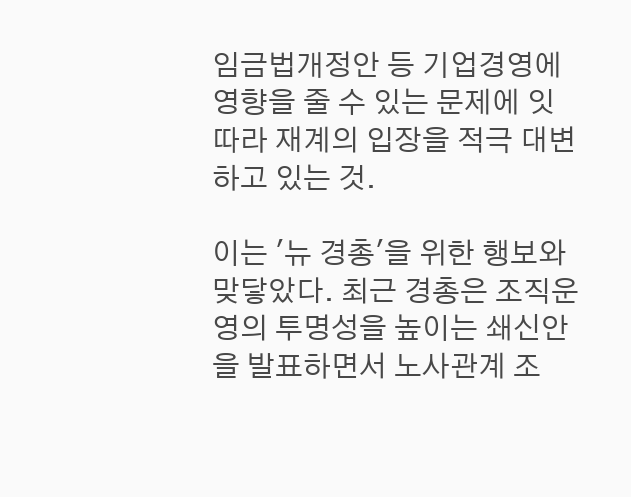임금법개정안 등 기업경영에 영향을 줄 수 있는 문제에 잇따라 재계의 입장을 적극 대변하고 있는 것.

이는 '뉴 경총'을 위한 행보와 맞닿았다. 최근 경총은 조직운영의 투명성을 높이는 쇄신안을 발표하면서 노사관계 조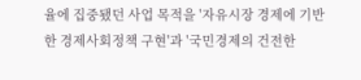율에 집중됐던 사업 목적을 '자유시장 경제에 기반한 경제사회정책 구현'과 '국민경제의 건전한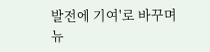발전에 기여'로 바꾸며 뉴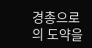경총으로의 도약을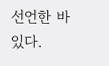선언한 바 있다.